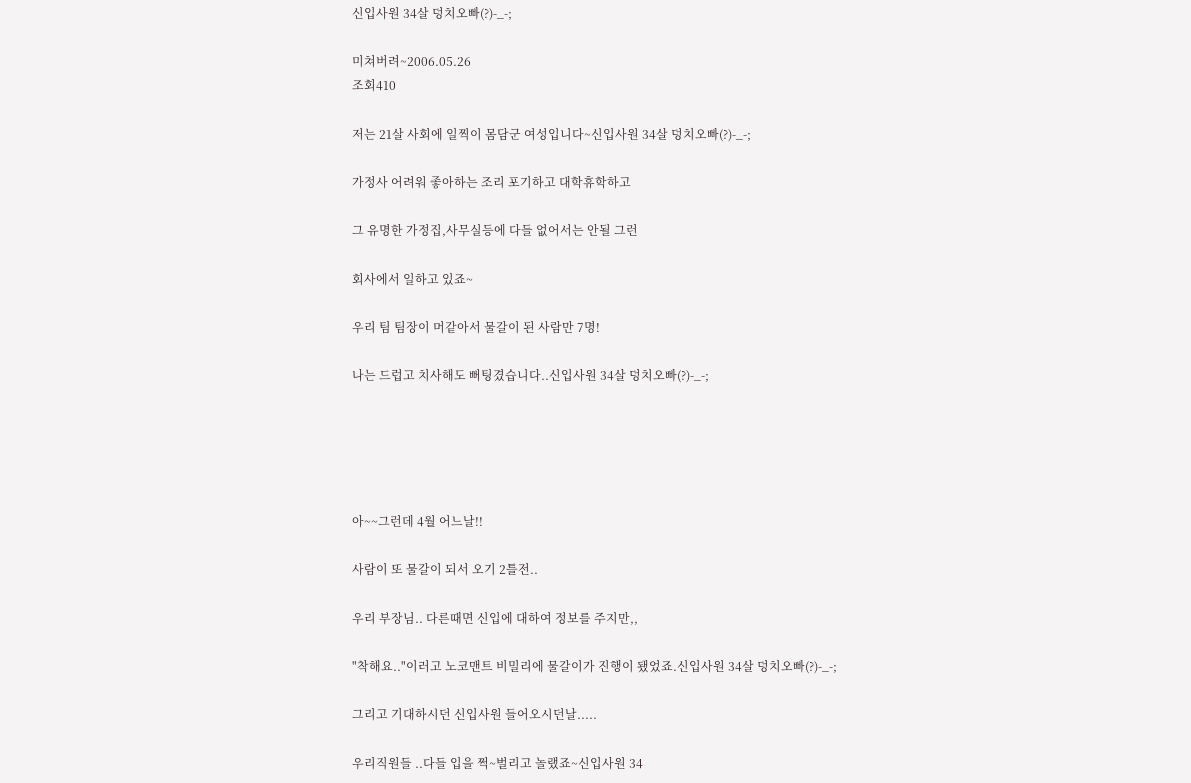신입사원 34살 덩치오빠(?)-_-;

미쳐버려~2006.05.26
조회410

저는 21살 사회에 일찍이 몸담군 여성입니다~신입사원 34살 덩치오빠(?)-_-;

가정사 어려워 좋아하는 조리 포기하고 대학휴학하고

그 유명한 가정집,사무실등에 다들 없어서는 안될 그런

회사에서 일하고 있죠~

우리 팀 팀장이 머같아서 물갈이 된 사람만 7명!

나는 드럽고 치사해도 뻐팅겼습니다..신입사원 34살 덩치오빠(?)-_-;





아~~그런데 4월 어느날!!

사람이 또 물갈이 되서 오기 2틀전..

우리 부장님.. 다른때면 신입에 대하여 정보를 주지만,,

"착해요.."이러고 노코맨트 비밀리에 물갈이가 진행이 됐었죠.신입사원 34살 덩치오빠(?)-_-;

그리고 기대하시던 신입사원 들어오시던날.....

우리직원들 ..다들 입을 쩍~벌리고 놀랬죠~신입사원 34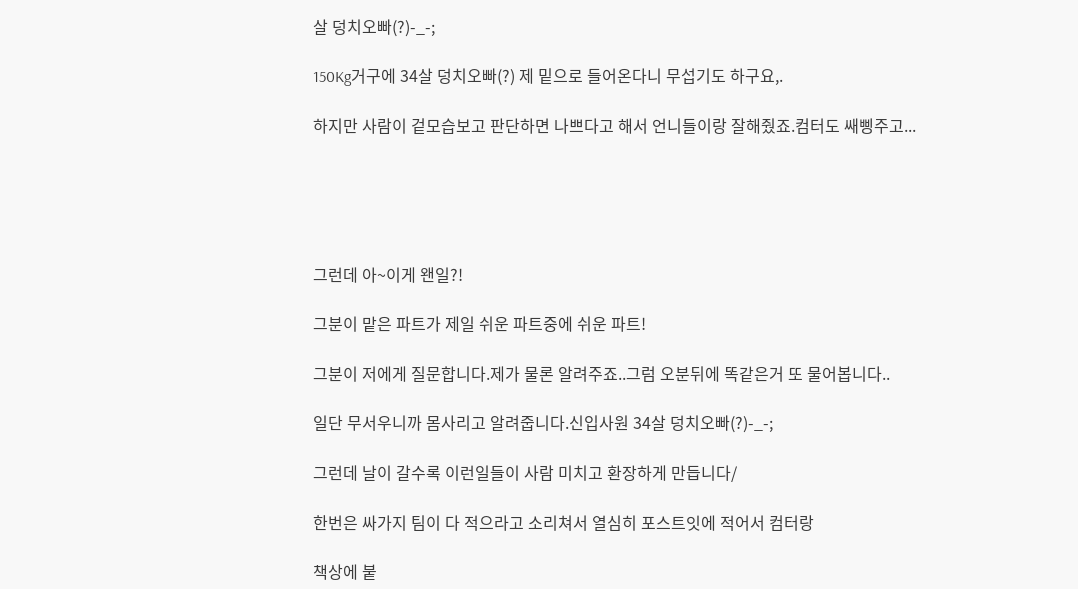살 덩치오빠(?)-_-;

150Kg거구에 34살 덩치오빠(?) 제 밑으로 들어온다니 무섭기도 하구요,.

하지만 사람이 겉모습보고 판단하면 나쁘다고 해서 언니들이랑 잘해줬죠.컴터도 쌔삥주고...





그런데 아~이게 왠일?!

그분이 맡은 파트가 제일 쉬운 파트중에 쉬운 파트!

그분이 저에게 질문합니다.제가 물론 알려주죠..그럼 오분뒤에 똑같은거 또 물어봅니다..

일단 무서우니까 몸사리고 알려줍니다.신입사원 34살 덩치오빠(?)-_-;

그런데 날이 갈수록 이런일들이 사람 미치고 환장하게 만듭니다/

한번은 싸가지 팀이 다 적으라고 소리쳐서 열심히 포스트잇에 적어서 컴터랑

책상에 붙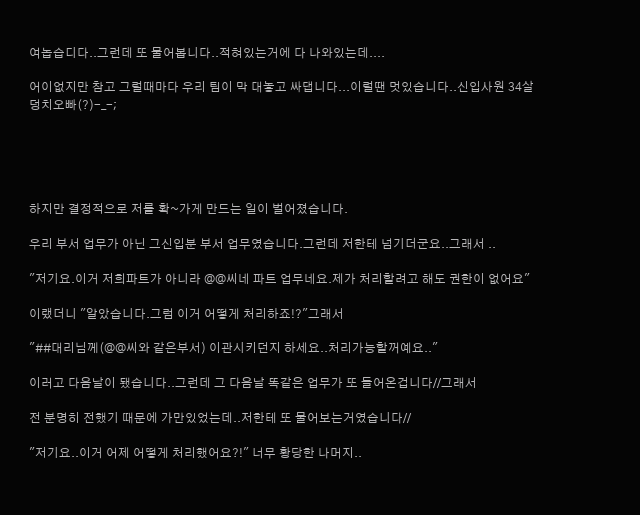여놉습디다..그런데 또 물어봅니다..적혀있는거에 다 나와있는데....

어이없지만 참고 그럴때마다 우리 팀이 막 대놓고 싸댑니다...이럴땐 멋있습니다..신입사원 34살 덩치오빠(?)-_-;





하지만 결정적으로 저를 확~가게 만드는 일이 벌어졌습니다.

우리 부서 업무가 아닌 그신입분 부서 업무였습니다.그런데 저한테 넘기더군요..그래서 ..

"저기요.이거 저희파트가 아니라 @@씨네 파트 업무네요.제가 처리할려고 해도 권한이 없어요"

이랬더니 "알았습니다.그럼 이거 어떻게 처리하죠!?"그래서

"##대리님께(@@씨와 같은부서) 이관시키던지 하세요..처리가능할꺼예요.."

이러고 다음날이 됐습니다..그런데 그 다음날 똑같은 업무가 또 들어온겁니다//그래서

전 분명히 전했기 때문에 가만있었는데..저한테 또 물어보는거였습니다//

"저기요..이거 어제 어떻게 처리했어요?!" 너무 황당한 나머지..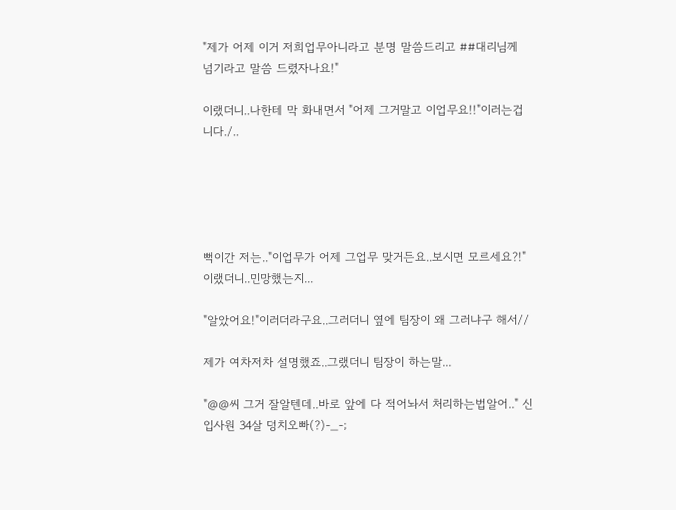"제가 어제 이거 저희업무아니라고 분명 말씀드리고 ##대리님께 넘기라고 말씀 드렸자나요!"

이랬더니..나한테 막 화내면서 "어제 그거말고 이업무요!!"이러는겁니다./..





뻑이간 저는.."이업무가 어제 그업무 맞거든요..보시면 모르세요?!"이랬더니..민망했는지...

"알았어요!"이러더라구요..그러더니 옆에 팀장이 왜 그러냐구 해서//

제가 여차저차 설명했죠..그랬더니 팀장이 하는말...

"@@씨 그거 잘알텐데..바로 앞에 다 적어놔서 처리하는법알어.." 신입사원 34살 덩치오빠(?)-_-;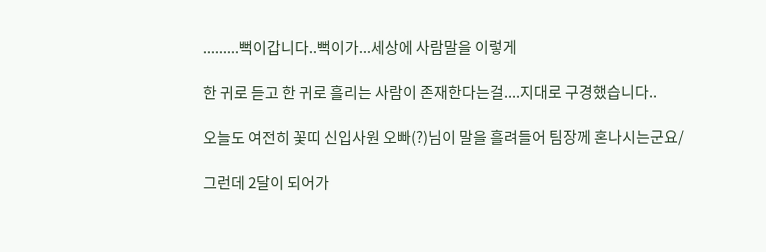.........뻑이갑니다..뻑이가...세상에 사람말을 이렇게

한 귀로 듣고 한 귀로 흘리는 사람이 존재한다는걸....지대로 구경했습니다..

오늘도 여전히 꽃띠 신입사원 오빠(?)님이 말을 흘려들어 팀장께 혼나시는군요/

그런데 2달이 되어가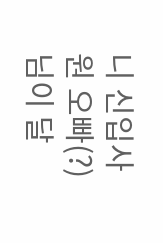니 신입사원 오빠(?)님이 달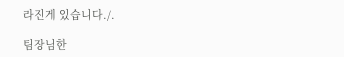라진게 있습니다./.

팀장님한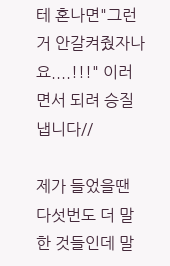테 혼나면"그런거 안갈켜줬자나요....!!!" 이러면서 되려 승질냅니다//

제가 들었을땐 다섯번도 더 말한 것들인데 말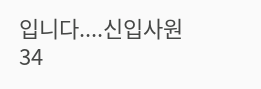입니다....신입사원 34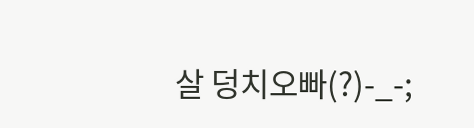살 덩치오빠(?)-_-;